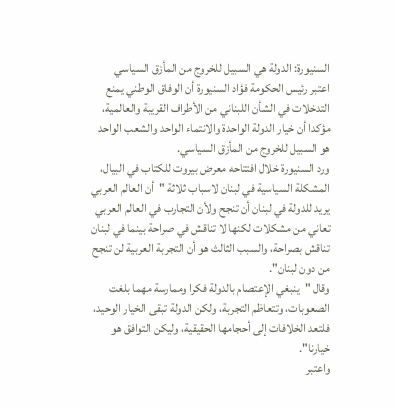السنيورة: الدولة هي السبيل للخروج من المأزق السياسي
اعتبر رئيس الحكومة فؤاد السنيورة أن الوفاق الوطني يمنع التدخلات في الشأن اللبناني من الأطراف القريبة والعالمية، مؤكدا أن خيار الدولة الواحدة والانتماء الواحد والشعب الواحد هو السبيل للخروج من المأزق السياسي.
ورد السنيورة خلال افتتاحه معرض بيروت للكتاب في البيال، المشكلة السياسية في لبنان لاسباب ثلاثة "أن العالم العربي يريد للدولة في لبنان أن تنجح ولأن التجارب في العالم العربي تعاني من مشكلات لكنها لا تناقش في صراحة بينما في لبنان تناقش بصراحة، والسبب الثالث هو أن التجربة العربية لن تنجح من دون لبنان".
وقال "ينبغي الإعتصام بالدولة فكرا وممارسة مهما بلغت الصعوبات، وتتعاظم التجربة، ولكن الدولة تبقى الخيار الوحيد، فلتعد الخلافات إلى أحجامها الحقيقية، وليكن التوافق هو خيارنا".
واعتبر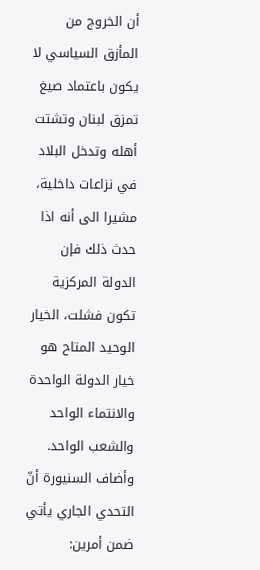أن الخروج من المأزق السياسي لا يكون باعتماد صيغ تمزق لبنان وتشتت أهله وتدخل البلاد في نزاعات داخلية، مشيرا الى أنه اذا حدث ذلك فإن الدولة المركزية تكون فشلت، الخيار الوحيد المتاح هو خيار الدولة الواحدة والانتماء الواحد والشعب الواحد.
وأضاف السنيورة أنّ التحدي الجاري يأتي ضمن أمرين: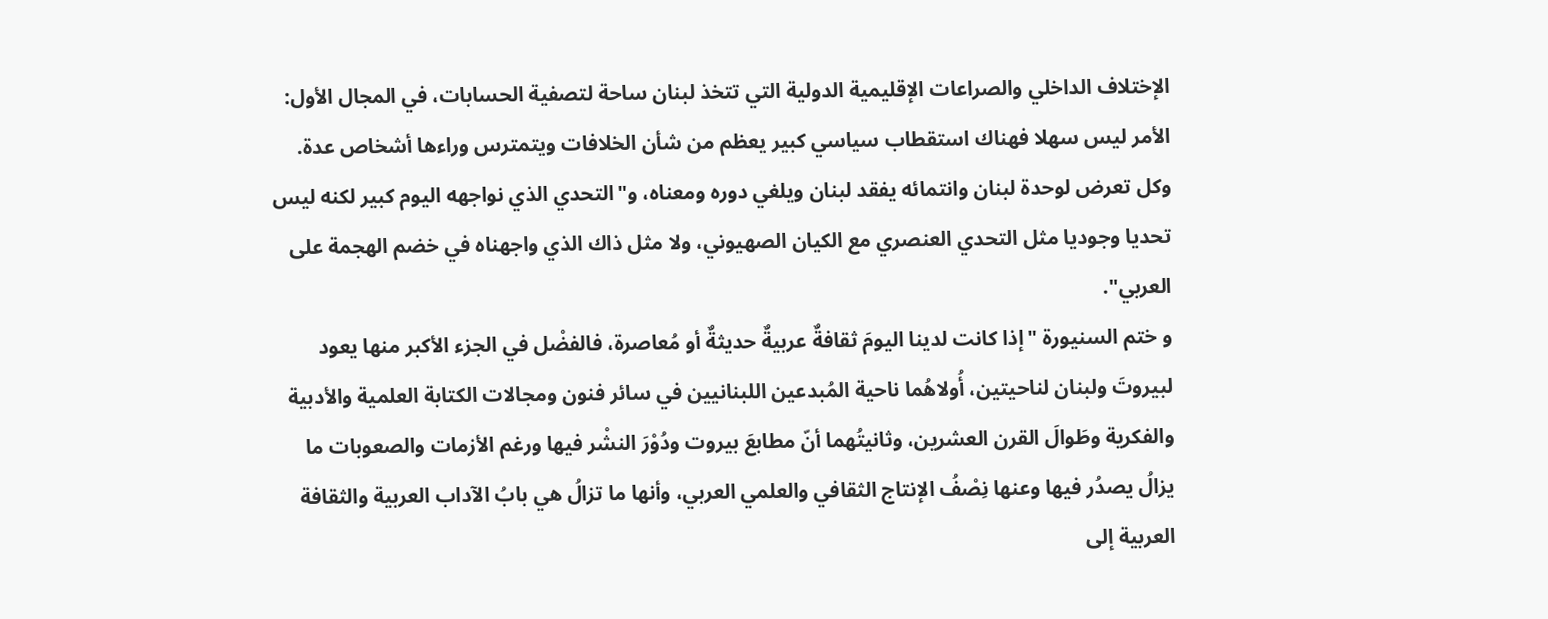الإختلاف الداخلي والصراعات الإقليمية الدولية التي تتخذ لبنان ساحة لتصفية الحسابات، في المجال الأول: الأمر ليس سهلا فهناك استقطاب سياسي كبير يعظم من شأن الخلافات ويتمترس وراءها أشخاص عدة. وكل تعرض لوحدة لبنان وانتمائه يفقد لبنان ويلغي دوره ومعناه، و"التحدي الذي نواجهه اليوم كبير لكنه ليس تحديا وجوديا مثل التحدي العنصري مع الكيان الصهيوني، ولا مثل ذاك الذي واجهناه في خضم الهجمة على العربي".
و ختم السنيورة "إذا كانت لدينا اليومَ ثقافةٌ عربيةٌ حديثةٌ أو مُعاصرة، فالفضْل في الجزء الأكبر منها يعود لبيروتَ ولبنان لناحيتين، أُولاهُما ناحية المُبدعين اللبنانيين في سائر فنون ومجالات الكتابة العلمية والأدبية والفكرية وطَوالَ القرن العشرين، وثانيتُهما أنّ مطابعَ بيروت ودُوْرَ النشْر فيها ورغم الأزمات والصعوبات ما يزالُ يصدُر فيها وعنها نِصْفُ الإنتاج الثقافي والعلمي العربي، وأنها ما تزالُ هي بابُ الآداب العربية والثقافة العربية إلى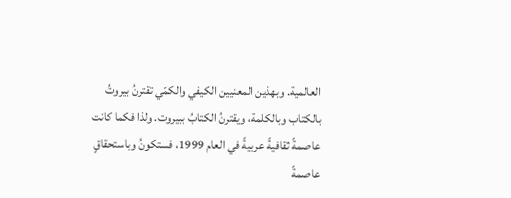العالمية. وبهذين المعنيين الكيفي والكمّي تقترنُ بيروتُ بالكتاب وبالكلمة، ويقترنُ الكتابُ ببيروت. ولذا فكما كانت عاصمةً ثقافيةً عربيةً في العام 1999، فستكونُ وباستحقاقٍ عاصمةً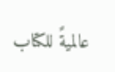عالميةً للكتاب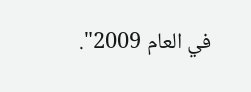في العام 2009".